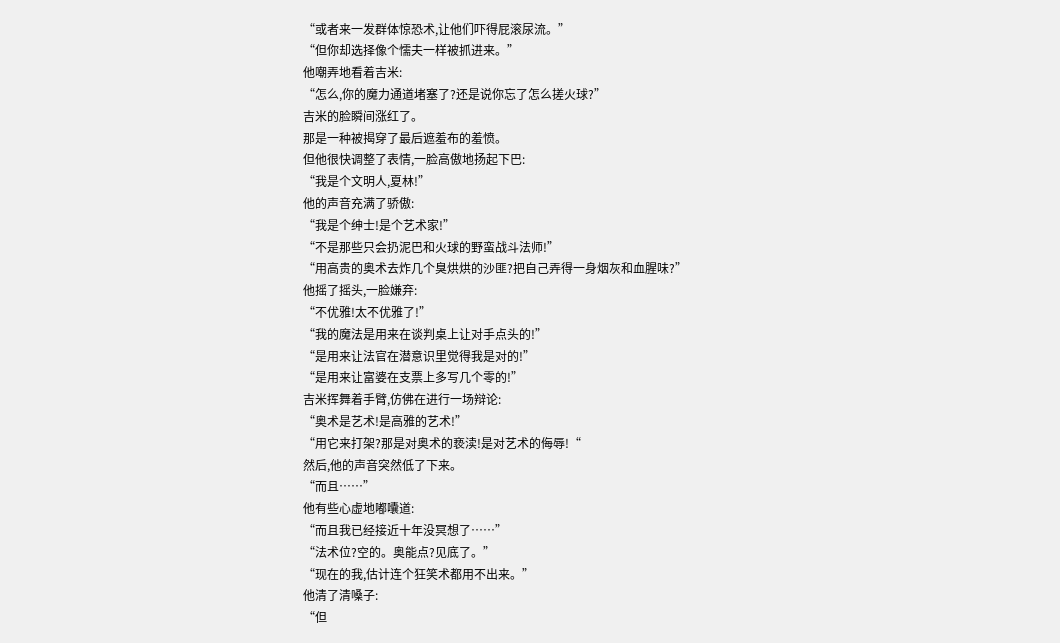“或者来一发群体惊恐术,让他们吓得屁滚尿流。”
“但你却选择像个懦夫一样被抓进来。”
他嘲弄地看着吉米:
“怎么,你的魔力通道堵塞了?还是说你忘了怎么搓火球?”
吉米的脸瞬间涨红了。
那是一种被揭穿了最后遮羞布的羞愤。
但他很快调整了表情,一脸高傲地扬起下巴:
“我是个文明人,夏林!”
他的声音充满了骄傲:
“我是个绅士!是个艺术家!”
“不是那些只会扔泥巴和火球的野蛮战斗法师!”
“用高贵的奥术去炸几个臭烘烘的沙匪?把自己弄得一身烟灰和血腥味?”
他摇了摇头,一脸嫌弃:
“不优雅!太不优雅了!”
“我的魔法是用来在谈判桌上让对手点头的!”
“是用来让法官在潜意识里觉得我是对的!”
“是用来让富婆在支票上多写几个零的!”
吉米挥舞着手臂,仿佛在进行一场辩论:
“奥术是艺术!是高雅的艺术!”
“用它来打架?那是对奥术的亵渎!是对艺术的侮辱!“
然后,他的声音突然低了下来。
“而且……”
他有些心虚地嘟囔道:
“而且我已经接近十年没冥想了……”
“法术位?空的。奥能点?见底了。”
“现在的我,估计连个狂笑术都用不出来。”
他清了清嗓子:
“但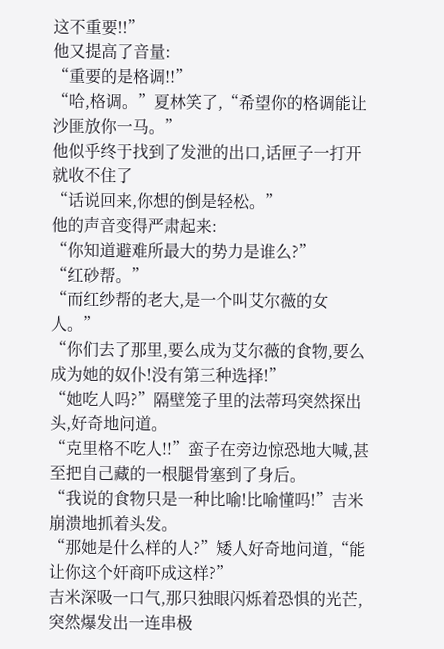这不重要!!”
他又提高了音量:
“重要的是格调!!”
“哈,格调。”夏林笑了,“希望你的格调能让沙匪放你一马。”
他似乎终于找到了发泄的出口,话匣子一打开就收不住了
“话说回来,你想的倒是轻松。”
他的声音变得严肃起来:
“你知道避难所最大的势力是谁么?”
“红砂帮。”
“而红纱帮的老大,是一个叫艾尔薇的女人。”
“你们去了那里,要么成为艾尔薇的食物,要么成为她的奴仆!没有第三种选择!”
“她吃人吗?”隔壁笼子里的法蒂玛突然探出头,好奇地问道。
“克里格不吃人!!”蛮子在旁边惊恐地大喊,甚至把自己藏的一根腿骨塞到了身后。
“我说的食物只是一种比喻!比喻懂吗!”吉米崩溃地抓着头发。
“那她是什么样的人?”矮人好奇地问道,“能让你这个奸商吓成这样?”
吉米深吸一口气,那只独眼闪烁着恐惧的光芒,突然爆发出一连串极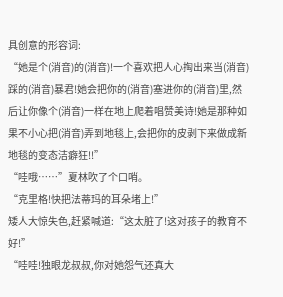具创意的形容词:
“她是个(消音)的(消音)!一个喜欢把人心掏出来当(消音)踩的(消音)暴君!她会把你的(消音)塞进你的(消音)里,然后让你像个(消音)一样在地上爬着唱赞美诗!她是那种如果不小心把(消音)弄到地毯上,会把你的皮剥下来做成新地毯的变态洁癖狂!!”
“哇哦……”夏林吹了个口哨。
“克里格!快把法蒂玛的耳朵堵上!”
矮人大惊失色,赶紧喊道:“这太脏了!这对孩子的教育不好!”
“哇哇!独眼龙叔叔,你对她怨气还真大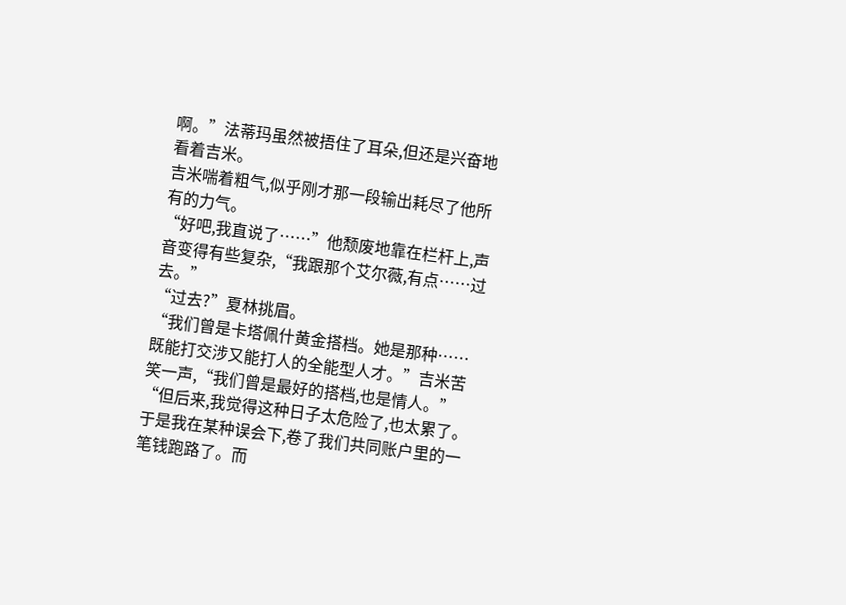啊。”法蒂玛虽然被捂住了耳朵,但还是兴奋地看着吉米。
吉米喘着粗气,似乎刚才那一段输出耗尽了他所有的力气。
“好吧,我直说了……”他颓废地靠在栏杆上,声音变得有些复杂,“我跟那个艾尔薇,有点……过去。”
“过去?”夏林挑眉。
“我们曾是卡塔佩什黄金搭档。她是那种……既能打交涉又能打人的全能型人才。”吉米苦笑一声,“我们曾是最好的搭档,也是情人。”
“但后来,我觉得这种日子太危险了,也太累了。于是我在某种误会下,卷了我们共同账户里的一笔钱跑路了。而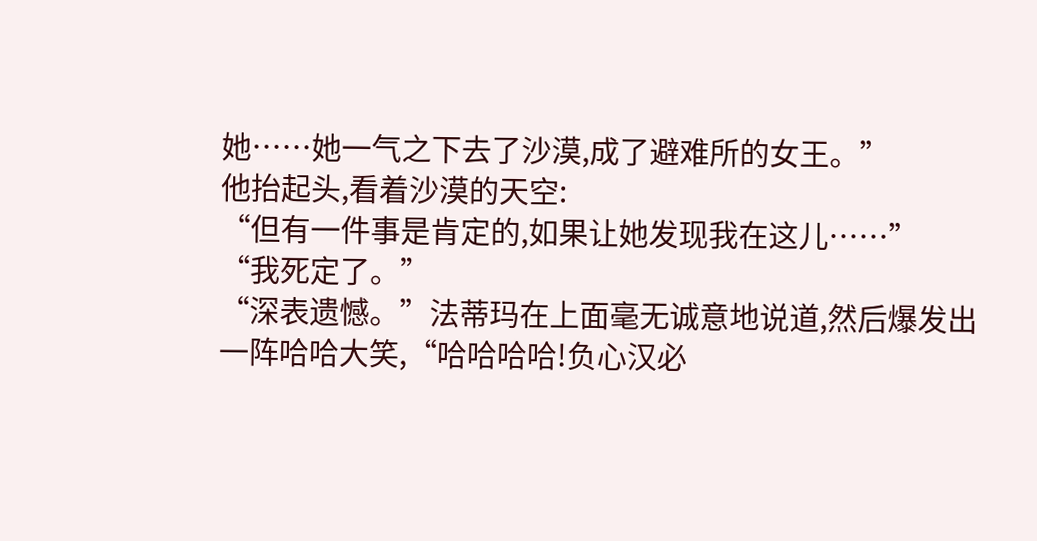她……她一气之下去了沙漠,成了避难所的女王。”
他抬起头,看着沙漠的天空:
“但有一件事是肯定的,如果让她发现我在这儿……”
“我死定了。”
“深表遗憾。”法蒂玛在上面毫无诚意地说道,然后爆发出一阵哈哈大笑,“哈哈哈哈!负心汉必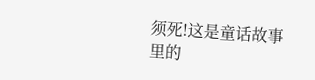须死!这是童话故事里的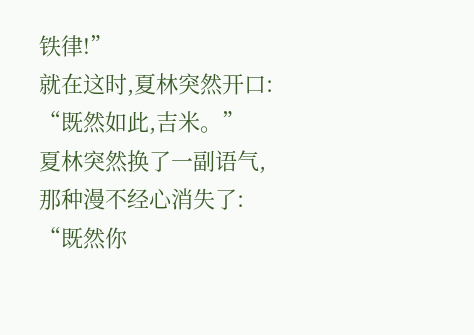铁律!”
就在这时,夏林突然开口:
“既然如此,吉米。”
夏林突然换了一副语气,那种漫不经心消失了:
“既然你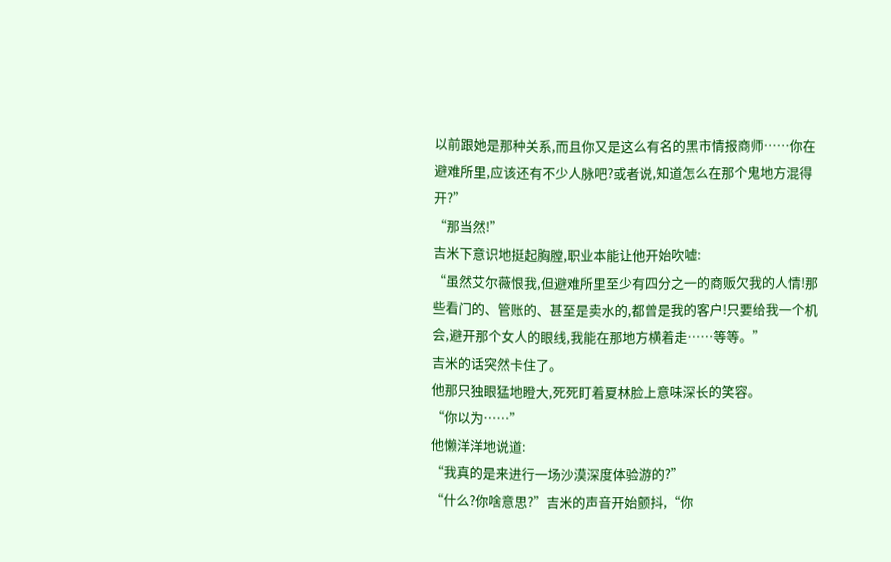以前跟她是那种关系,而且你又是这么有名的黑市情报商师……你在避难所里,应该还有不少人脉吧?或者说,知道怎么在那个鬼地方混得开?”
“那当然!”
吉米下意识地挺起胸膛,职业本能让他开始吹嘘:
“虽然艾尔薇恨我,但避难所里至少有四分之一的商贩欠我的人情!那些看门的、管账的、甚至是卖水的,都曾是我的客户!只要给我一个机会,避开那个女人的眼线,我能在那地方横着走……等等。”
吉米的话突然卡住了。
他那只独眼猛地瞪大,死死盯着夏林脸上意味深长的笑容。
“你以为……”
他懒洋洋地说道:
“我真的是来进行一场沙漠深度体验游的?”
“什么?你啥意思?”吉米的声音开始颤抖,“你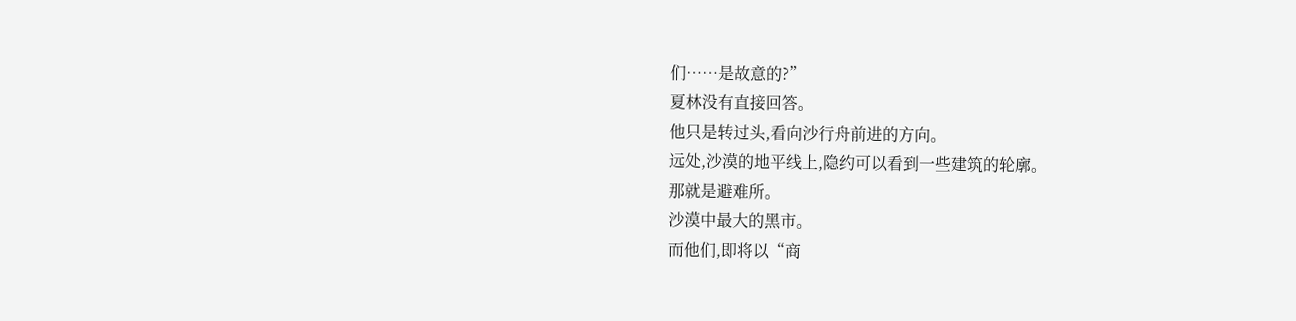们……是故意的?”
夏林没有直接回答。
他只是转过头,看向沙行舟前进的方向。
远处,沙漠的地平线上,隐约可以看到一些建筑的轮廓。
那就是避难所。
沙漠中最大的黑市。
而他们,即将以“商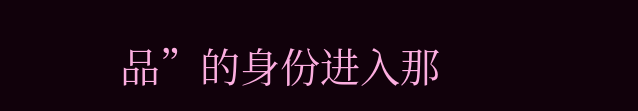品”的身份进入那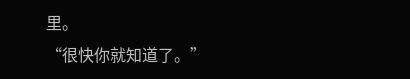里。
“很快你就知道了。”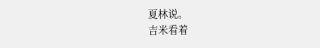夏林说。
吉米看着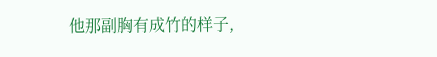他那副胸有成竹的样子,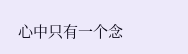心中只有一个念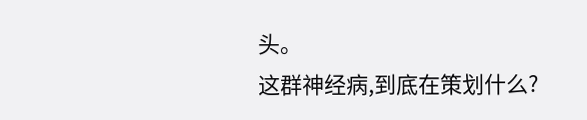头。
这群神经病,到底在策划什么?